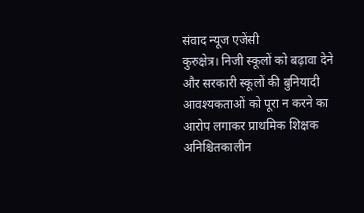संवाद न्यूज एजेंसी
कुरुक्षेत्र। निजी स्कूलों को बढ़ावा देने और सरकारी स्कूलों की बुनियादी आवश्यकताओं को पूरा न करने का आरोप लगाकर प्राथमिक शिक्षक अनिश्चितकालीन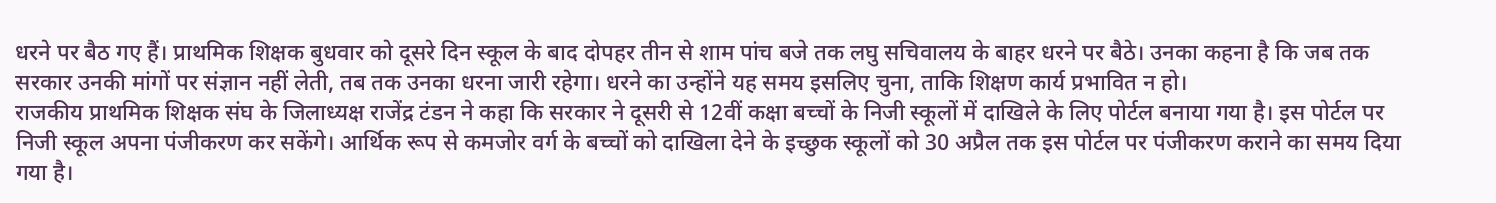धरने पर बैठ गए हैं। प्राथमिक शिक्षक बुधवार को दूसरे दिन स्कूल के बाद दोपहर तीन से शाम पांच बजे तक लघु सचिवालय के बाहर धरने पर बैठे। उनका कहना है कि जब तक सरकार उनकी मांगों पर संज्ञान नहीं लेती, तब तक उनका धरना जारी रहेगा। धरने का उन्होंने यह समय इसलिए चुना, ताकि शिक्षण कार्य प्रभावित न हो।
राजकीय प्राथमिक शिक्षक संघ के जिलाध्यक्ष राजेंद्र टंडन ने कहा कि सरकार ने दूसरी से 12वीं कक्षा बच्चों के निजी स्कूलों में दाखिले के लिए पोर्टल बनाया गया है। इस पोर्टल पर निजी स्कूल अपना पंजीकरण कर सकेंगे। आर्थिक रूप से कमजोर वर्ग के बच्चों को दाखिला देने के इच्छुक स्कूलों को 30 अप्रैल तक इस पोर्टल पर पंजीकरण कराने का समय दिया गया है।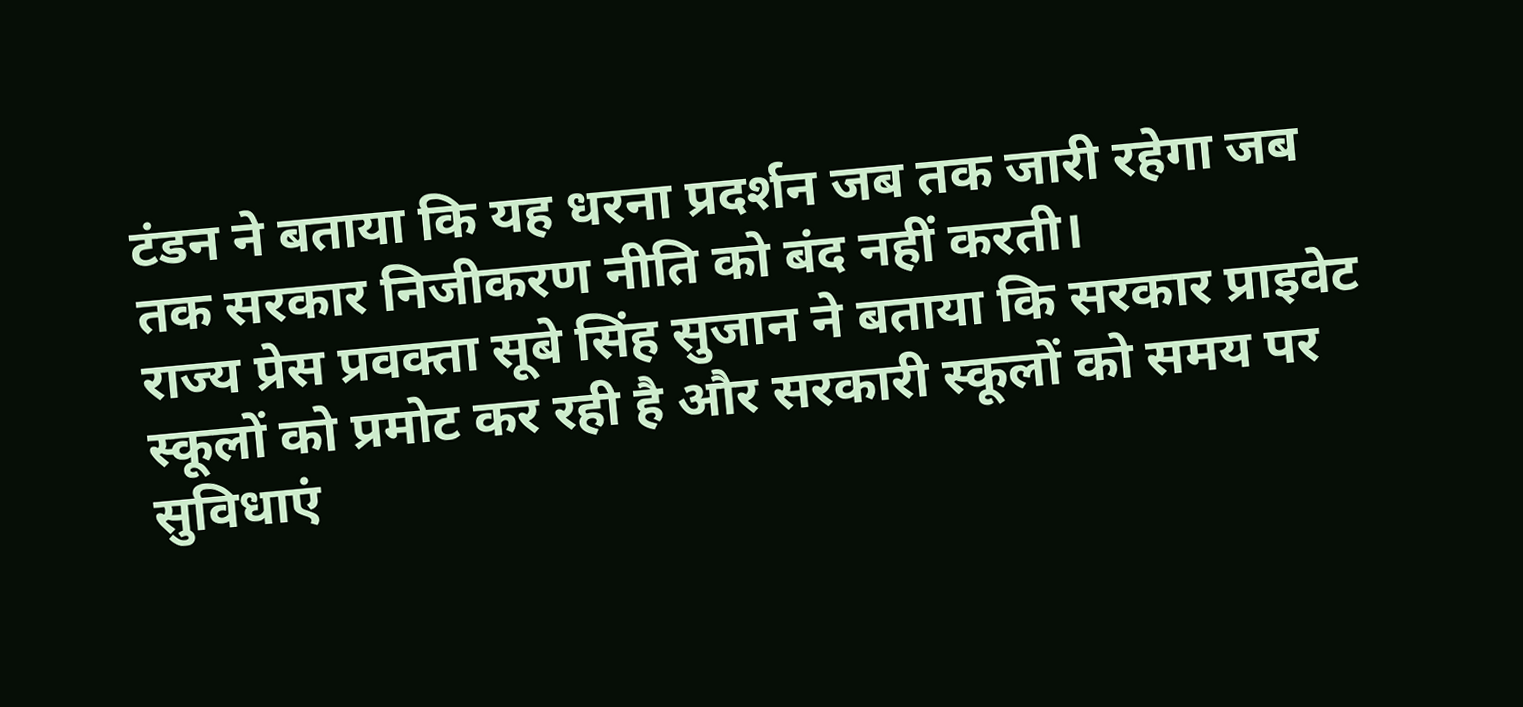टंडन ने बताया कि यह धरना प्रदर्शन जब तक जारी रहेगा जब तक सरकार निजीकरण नीति को बंद नहीं करती।
राज्य प्रेस प्रवक्ता सूबे सिंह सुजान ने बताया कि सरकार प्राइवेट स्कूलों को प्रमोट कर रही है और सरकारी स्कूलों को समय पर सुविधाएं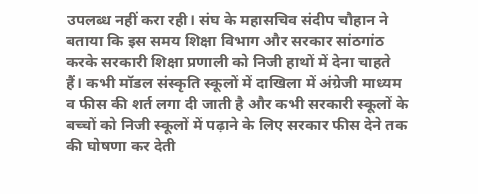उपलब्ध नहीं करा रही। संघ के महासचिव संदीप चौहान ने बताया कि इस समय शिक्षा विभाग और सरकार सांठगांठ करके सरकारी शिक्षा प्रणाली को निजी हाथों में देना चाहते हैं। कभी मॉडल संस्कृति स्कूलों में दाखिला में अंग्रेजी माध्यम व फीस की शर्त लगा दी जाती है और कभी सरकारी स्कूलों के बच्चों को निजी स्कूलों में पढ़ाने के लिए सरकार फीस देने तक की घोषणा कर देती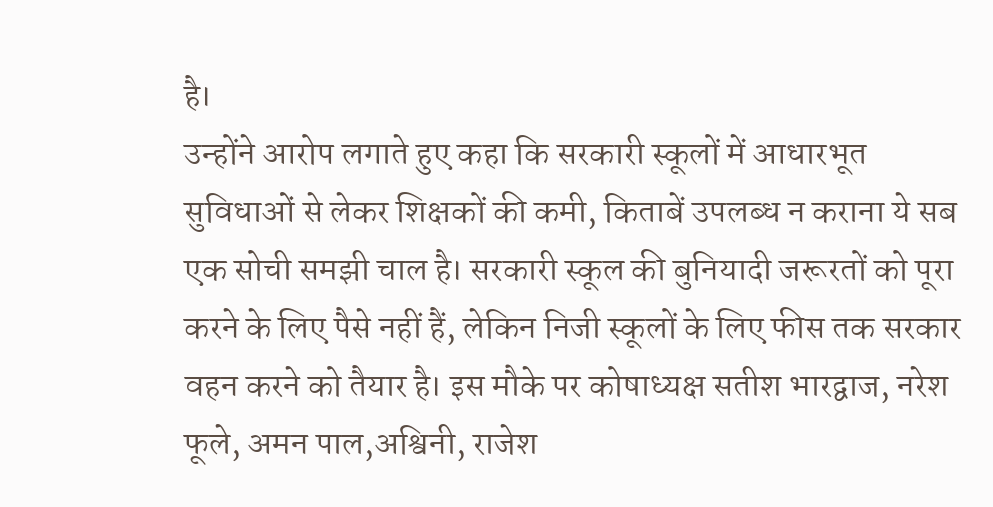है।
उन्होंने आरोप लगाते हुए कहा कि सरकारी स्कूलों में आधारभूत सुविधाओं से लेकर शिक्षकों की कमी, किताबें उपलब्ध न कराना ये सब एक सोची समझी चाल है। सरकारी स्कूल की बुनियादी जरूरतों को पूरा करने के लिए पैसे नहीं हैं, लेकिन निजी स्कूलों के लिए फीस तक सरकार वहन करने को तैयार है। इस मौके पर कोषाध्यक्ष सतीश भारद्वाज, नरेश फूले, अमन पाल,अश्विनी, राजेश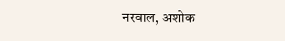नरवाल, अशोक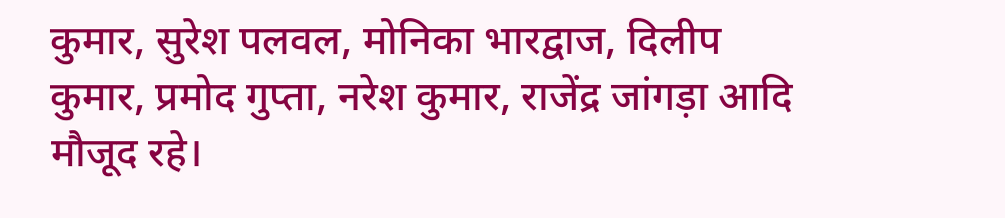कुमार, सुरेश पलवल, मोनिका भारद्वाज, दिलीप कुमार, प्रमोद गुप्ता, नरेश कुमार, राजेंद्र जांगड़ा आदि मौजूद रहे।